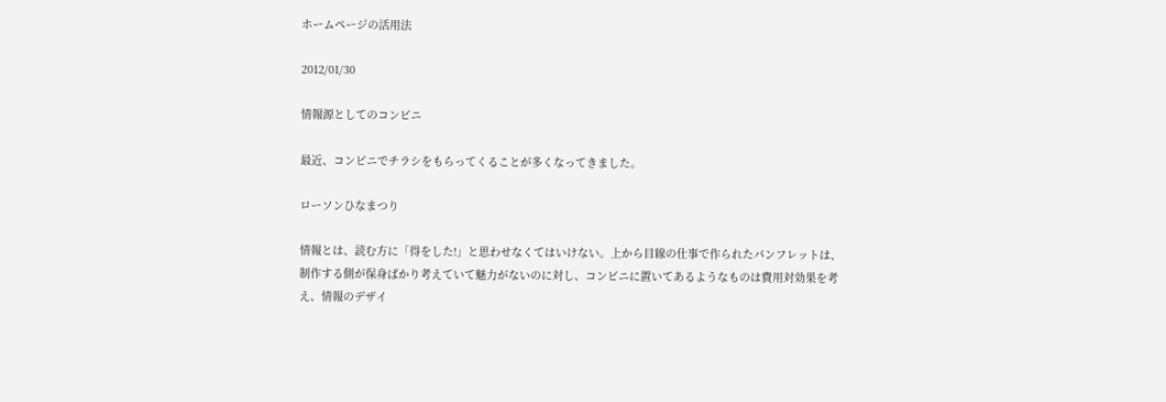ホームページの活用法

2012/01/30

情報源としてのコンビニ

最近、コンビニでチラシをもらってくることが多くなってきました。

ローソンひなまつり

情報とは、読む方に「得をした!」と思わせなくてはいけない。上から目線の仕事で作られたパンフレットは、制作する側が保身ばかり考えていて魅力がないのに対し、コンビニに置いてあるようなものは費用対効果を考え、情報のデザイ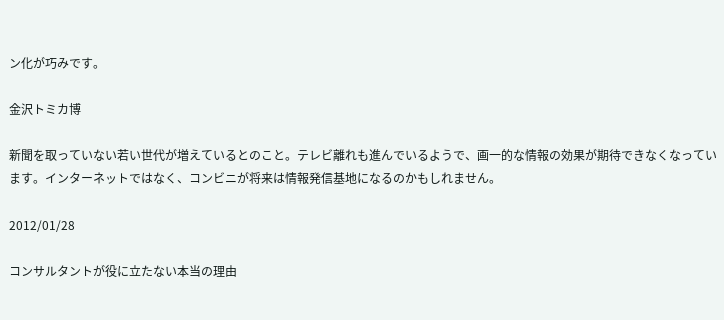ン化が巧みです。

金沢トミカ博

新聞を取っていない若い世代が増えているとのこと。テレビ離れも進んでいるようで、画一的な情報の効果が期待できなくなっています。インターネットではなく、コンビニが将来は情報発信基地になるのかもしれません。

2012/01/28

コンサルタントが役に立たない本当の理由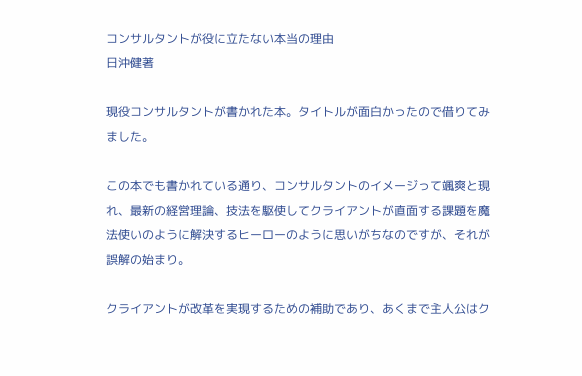コンサルタントが役に立たない本当の理由
日沖健著

現役コンサルタントが書かれた本。タイトルが面白かったので借りてみました。

この本でも書かれている通り、コンサルタントのイメージって颯爽と現れ、最新の経営理論、技法を駆使してクライアントが直面する課題を魔法使いのように解決するヒーローのように思いがちなのですが、それが誤解の始まり。

クライアントが改革を実現するための補助であり、あくまで主人公はク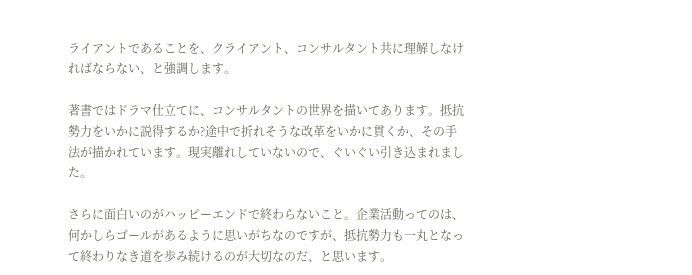ライアントであることを、クライアント、コンサルタント共に理解しなければならない、と強調します。

著書ではドラマ仕立てに、コンサルタントの世界を描いてあります。抵抗勢力をいかに説得するか?途中で折れそうな改革をいかに貫くか、その手法が描かれています。現実離れしていないので、ぐいぐい引き込まれました。

さらに面白いのがハッピーエンドで終わらないこと。企業活動ってのは、何かしらゴールがあるように思いがちなのですが、抵抗勢力も一丸となって終わりなき道を歩み続けるのが大切なのだ、と思います。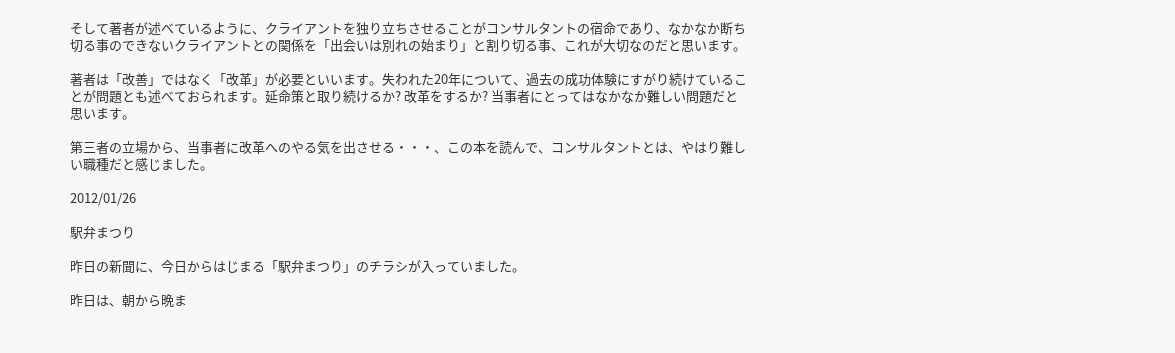そして著者が述べているように、クライアントを独り立ちさせることがコンサルタントの宿命であり、なかなか断ち切る事のできないクライアントとの関係を「出会いは別れの始まり」と割り切る事、これが大切なのだと思います。

著者は「改善」ではなく「改革」が必要といいます。失われた20年について、過去の成功体験にすがり続けていることが問題とも述べておられます。延命策と取り続けるか? 改革をするか? 当事者にとってはなかなか難しい問題だと思います。

第三者の立場から、当事者に改革へのやる気を出させる・・・、この本を読んで、コンサルタントとは、やはり難しい職種だと感じました。

2012/01/26

駅弁まつり

昨日の新聞に、今日からはじまる「駅弁まつり」のチラシが入っていました。

昨日は、朝から晩ま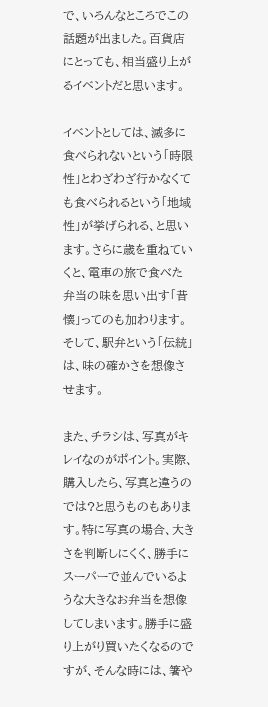で、いろんなところでこの話題が出ました。百貨店にとっても、相当盛り上がるイベントだと思います。

イベントとしては、滅多に食べられないという「時限性」とわざわざ行かなくても食べられるという「地域性」が挙げられる、と思います。さらに歳を重ねていくと、電車の旅で食べた弁当の味を思い出す「昔懐」ってのも加わります。そして、駅弁という「伝統」は、味の確かさを想像させます。

また、チラシは、写真がキレイなのがポイント。実際、購入したら、写真と違うのでは?と思うものもあります。特に写真の場合、大きさを判断しにくく、勝手にスーパーで並んでいるような大きなお弁当を想像してしまいます。勝手に盛り上がり買いたくなるのですが、そんな時には、箸や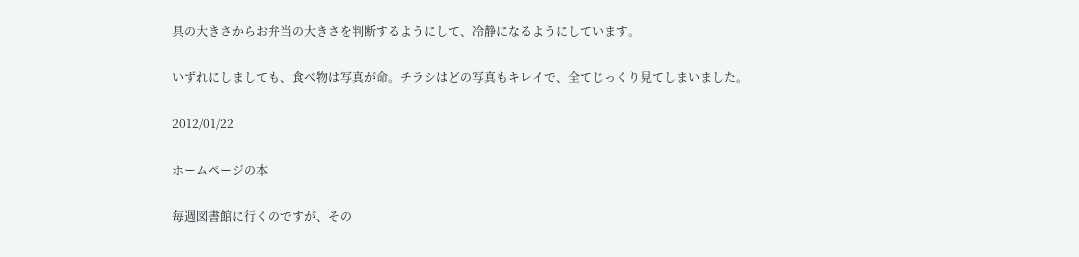具の大きさからお弁当の大きさを判断するようにして、冷静になるようにしています。

いずれにしましても、食べ物は写真が命。チラシはどの写真もキレイで、全てじっくり見てしまいました。

2012/01/22

ホームページの本

毎週図書館に行くのですが、その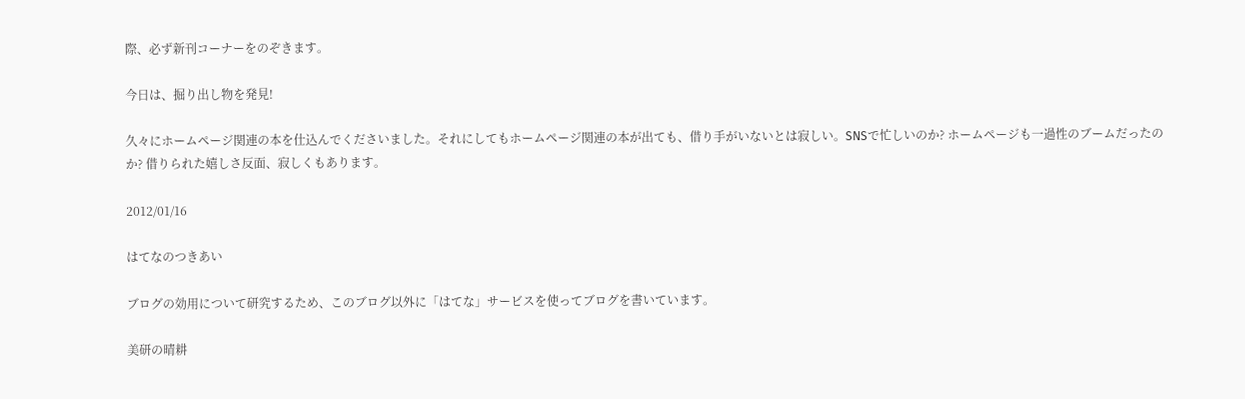際、必ず新刊コーナーをのぞきます。

今日は、掘り出し物を発見!

久々にホームページ関連の本を仕込んでくださいました。それにしてもホームページ関連の本が出ても、借り手がいないとは寂しい。SNSで忙しいのか? ホームページも一過性のブームだったのか? 借りられた嬉しさ反面、寂しくもあります。

2012/01/16

はてなのつきあい

ブログの効用について研究するため、このブログ以外に「はてな」サービスを使ってブログを書いています。

美研の晴耕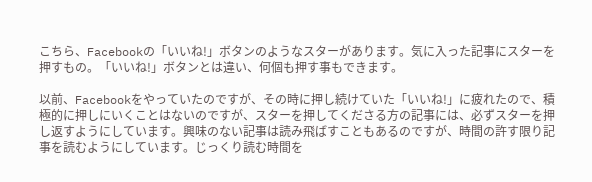こちら、Facebookの「いいね!」ボタンのようなスターがあります。気に入った記事にスターを押すもの。「いいね!」ボタンとは違い、何個も押す事もできます。

以前、Facebookをやっていたのですが、その時に押し続けていた「いいね!」に疲れたので、積極的に押しにいくことはないのですが、スターを押してくださる方の記事には、必ずスターを押し返すようにしています。興味のない記事は読み飛ばすこともあるのですが、時間の許す限り記事を読むようにしています。じっくり読む時間を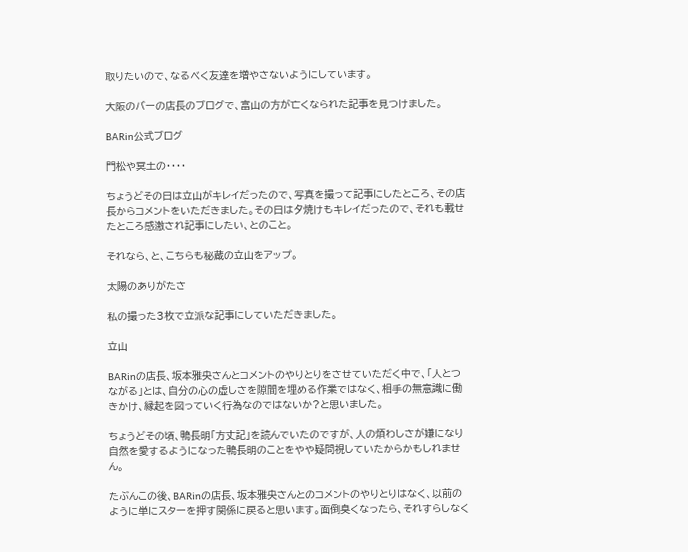取りたいので、なるべく友達を増やさないようにしています。

大阪のバーの店長のブログで、富山の方が亡くなられた記事を見つけました。

BARin公式ブログ

門松や冥土の・・・・

ちょうどその日は立山がキレイだったので、写真を撮って記事にしたところ、その店長からコメントをいただきました。その日は夕焼けもキレイだったので、それも載せたところ感激され記事にしたい、とのこと。

それなら、と、こちらも秘蔵の立山をアップ。

太陽のありがたさ

私の撮った3枚で立派な記事にしていただきました。

立山

BARinの店長、坂本雅央さんとコメントのやりとりをさせていただく中で、「人とつながる」とは、自分の心の虚しさを隙間を埋める作業ではなく、相手の無意識に働きかけ、縁起を図っていく行為なのではないか?と思いました。

ちょうどその頃、鴨長明「方丈記」を読んでいたのですが、人の煩わしさが嫌になり自然を愛するようになった鴨長明のことをやや疑問視していたからかもしれません。

たぶんこの後、BARinの店長、坂本雅央さんとのコメントのやりとりはなく、以前のように単にスターを押す関係に戻ると思います。面倒臭くなったら、それすらしなく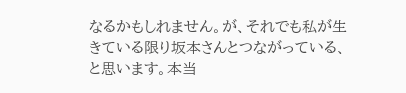なるかもしれません。が、それでも私が生きている限り坂本さんとつながっている、と思います。本当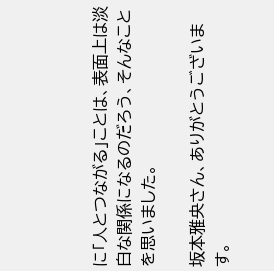に「人とつながる」ことは、表面上は淡白な関係になるのだろう、そんなことを思いました。

坂本雅央さん、ありがとうございます。